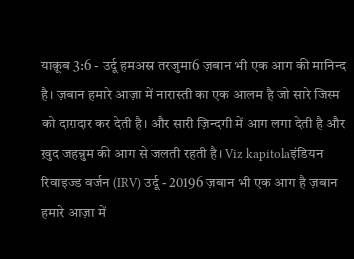याक़ूब 3:6 - उर्दू हमअस्र तरजुमा6 ज़बान भी एक आग की मानिन्द है। ज़बान हमारे आज़ा में नारास्ती का एक आलम है जो सारे जिस्म को दाग़दार कर देती है। और सारी ज़िन्दगी में आग लगा देती है और ख़ुद जहन्नुम की आग से जलती रहती है। Viz kapitolaइंडियन रिवाइज्ड वर्जन (IRV) उर्दू - 20196 ज़बान भी एक आग है ज़बान हमारे आज़ा में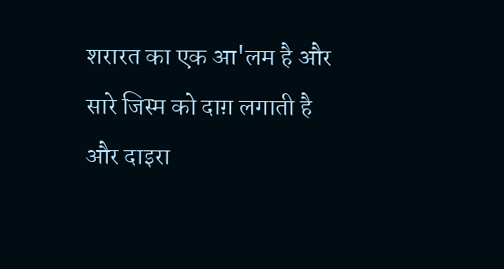शरारत का एक आ'लम है और सारे जिस्म को दाग़ लगाती है और दाइरा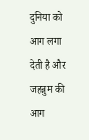दुनिया को आग लगा देती है और जहन्नुम की आग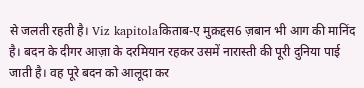से जलती रहती है। Viz kapitolaकिताब-ए मुक़द्दस6 ज़बान भी आग की मानिंद है। बदन के दीगर आज़ा के दरमियान रहकर उसमें नारास्ती की पूरी दुनिया पाई जाती है। वह पूरे बदन को आलूदा कर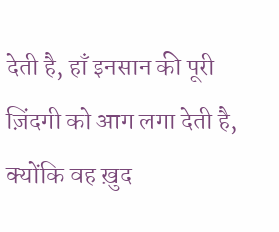देती है, हाँ इनसान की पूरी ज़िंदगी को आग लगा देती है, क्योंकि वह ख़ुद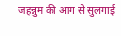जहन्नुम की आग से सुलगाई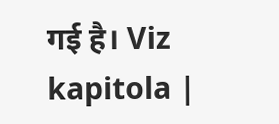गई है। Viz kapitola |